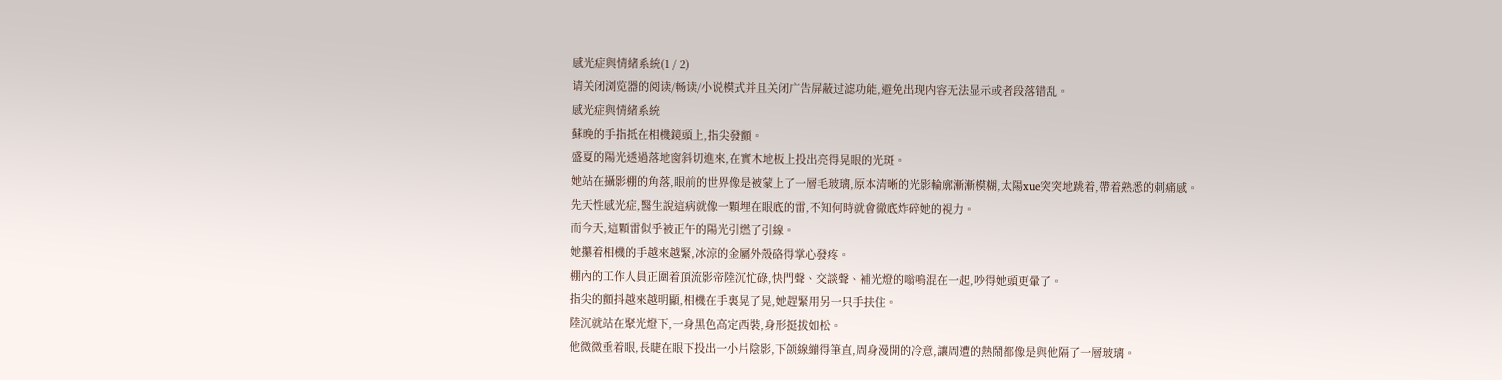感光症與情緒系統(1 / 2)
请关闭浏览器的阅读/畅读/小说模式并且关闭广告屏蔽过滤功能,避免出现内容无法显示或者段落错乱。
感光症與情緒系統
蘇晚的手指抵在相機鏡頭上,指尖發顫。
盛夏的陽光透過落地窗斜切進來,在實木地板上投出亮得晃眼的光斑。
她站在攝影棚的角落,眼前的世界像是被蒙上了一層毛玻璃,原本清晰的光影輪廓漸漸模糊,太陽xue突突地跳着,帶着熟悉的刺痛感。
先天性感光症,醫生說這病就像一顆埋在眼底的雷,不知何時就會徹底炸碎她的視力。
而今天,這顆雷似乎被正午的陽光引燃了引線。
她攥着相機的手越來越緊,冰涼的金屬外殼硌得掌心發疼。
棚內的工作人員正圍着頂流影帝陸沉忙碌,快門聲、交談聲、補光燈的嗡鳴混在一起,吵得她頭更暈了。
指尖的顫抖越來越明顯,相機在手裏晃了晃,她趕緊用另一只手扶住。
陸沉就站在聚光燈下,一身黑色高定西裝,身形挺拔如松。
他微微垂着眼,長睫在眼下投出一小片陰影,下颌線繃得筆直,周身漫開的冷意,讓周遭的熱鬧都像是與他隔了一層玻璃。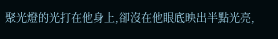聚光燈的光打在他身上,卻沒在他眼底映出半點光亮,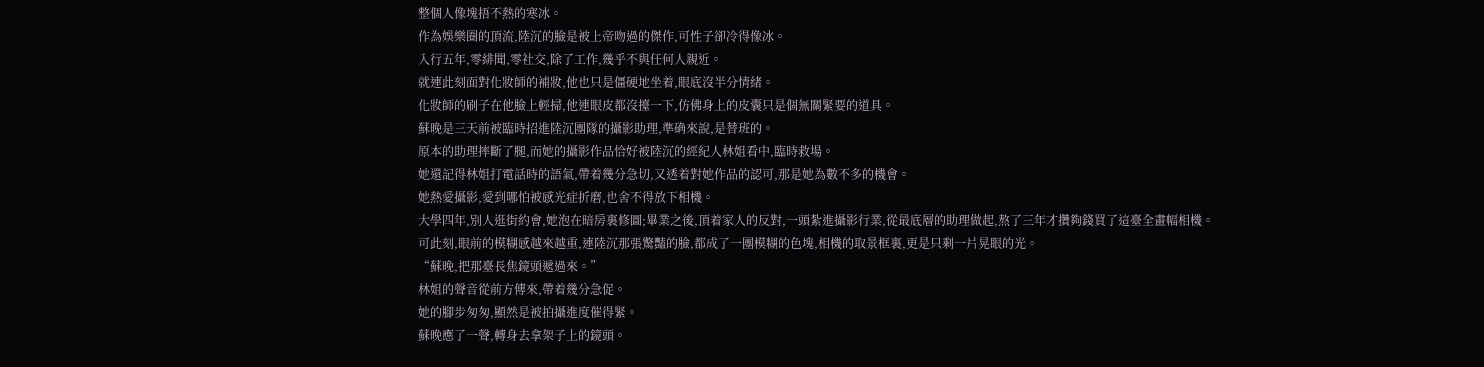整個人像塊捂不熱的寒冰。
作為娛樂圈的頂流,陸沉的臉是被上帝吻過的傑作,可性子卻冷得像冰。
入行五年,零緋聞,零社交,除了工作,幾乎不與任何人親近。
就連此刻面對化妝師的補妝,他也只是僵硬地坐着,眼底沒半分情緒。
化妝師的刷子在他臉上輕掃,他連眼皮都沒擡一下,仿佛身上的皮囊只是個無關緊要的道具。
蘇晚是三天前被臨時招進陸沉團隊的攝影助理,準确來說,是替班的。
原本的助理摔斷了腿,而她的攝影作品恰好被陸沉的經紀人林姐看中,臨時救場。
她還記得林姐打電話時的語氣,帶着幾分急切,又透着對她作品的認可,那是她為數不多的機會。
她熱愛攝影,愛到哪怕被感光症折磨,也舍不得放下相機。
大學四年,別人逛街約會,她泡在暗房裏修圖;畢業之後,頂着家人的反對,一頭紮進攝影行業,從最底層的助理做起,熬了三年才攢夠錢買了這臺全畫幅相機。
可此刻,眼前的模糊感越來越重,連陸沉那張驚豔的臉,都成了一團模糊的色塊,相機的取景框裏,更是只剩一片晃眼的光。
“蘇晚,把那臺長焦鏡頭遞過來。”
林姐的聲音從前方傳來,帶着幾分急促。
她的腳步匆匆,顯然是被拍攝進度催得緊。
蘇晚應了一聲,轉身去拿架子上的鏡頭。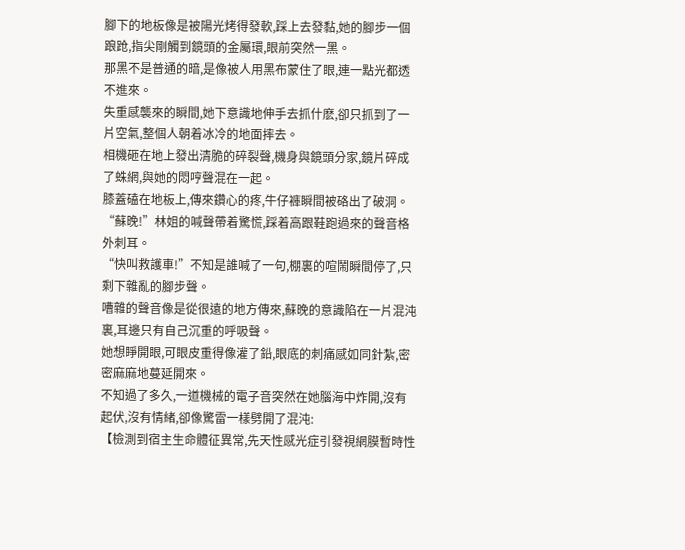腳下的地板像是被陽光烤得發軟,踩上去發黏,她的腳步一個踉跄,指尖剛觸到鏡頭的金屬環,眼前突然一黑。
那黑不是普通的暗,是像被人用黑布蒙住了眼,連一點光都透不進來。
失重感襲來的瞬間,她下意識地伸手去抓什麽,卻只抓到了一片空氣,整個人朝着冰冷的地面摔去。
相機砸在地上發出清脆的碎裂聲,機身與鏡頭分家,鏡片碎成了蛛網,與她的悶哼聲混在一起。
膝蓋磕在地板上,傳來鑽心的疼,牛仔褲瞬間被硌出了破洞。
“蘇晚!”林姐的喊聲帶着驚慌,踩着高跟鞋跑過來的聲音格外刺耳。
“快叫救護車!”不知是誰喊了一句,棚裏的喧鬧瞬間停了,只剩下雜亂的腳步聲。
嘈雜的聲音像是從很遠的地方傳來,蘇晚的意識陷在一片混沌裏,耳邊只有自己沉重的呼吸聲。
她想睜開眼,可眼皮重得像灌了鉛,眼底的刺痛感如同針紮,密密麻麻地蔓延開來。
不知過了多久,一道機械的電子音突然在她腦海中炸開,沒有起伏,沒有情緒,卻像驚雷一樣劈開了混沌:
【檢測到宿主生命體征異常,先天性感光症引發視網膜暫時性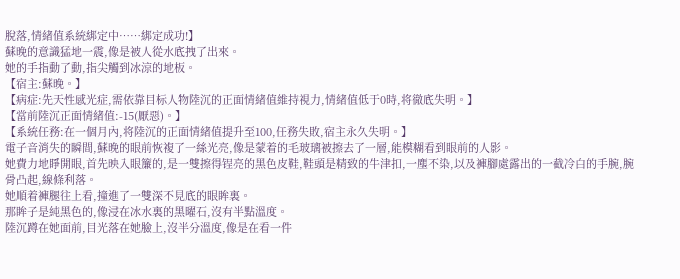脫落,情緒值系統綁定中……綁定成功!】
蘇晚的意識猛地一震,像是被人從水底拽了出來。
她的手指動了動,指尖觸到冰涼的地板。
【宿主:蘇晚。】
【病症:先天性感光症,需依靠目标人物陸沉的正面情緒值維持視力,情緒值低于0時,将徹底失明。】
【當前陸沉正面情緒值:-15(厭惡)。】
【系統任務:在一個月內,将陸沉的正面情緒值提升至100,任務失敗,宿主永久失明。】
電子音消失的瞬間,蘇晚的眼前恢複了一絲光亮,像是蒙着的毛玻璃被擦去了一層,能模糊看到眼前的人影。
她費力地睜開眼,首先映入眼簾的,是一雙擦得锃亮的黑色皮鞋,鞋頭是精致的牛津扣,一塵不染,以及褲腳處露出的一截冷白的手腕,腕骨凸起,線條利落。
她順着褲腿往上看,撞進了一雙深不見底的眼眸裏。
那眸子是純黑色的,像浸在冰水裏的黑曜石,沒有半點溫度。
陸沉蹲在她面前,目光落在她臉上,沒半分溫度,像是在看一件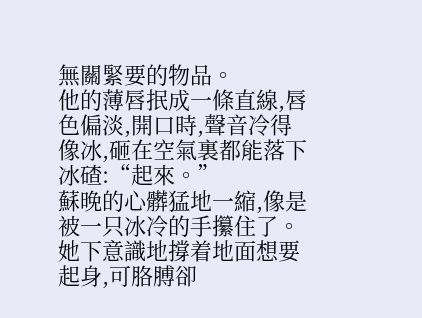無關緊要的物品。
他的薄唇抿成一條直線,唇色偏淡,開口時,聲音冷得像冰,砸在空氣裏都能落下冰碴:“起來。”
蘇晚的心髒猛地一縮,像是被一只冰冷的手攥住了。
她下意識地撐着地面想要起身,可胳膊卻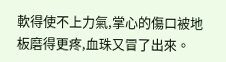軟得使不上力氣,掌心的傷口被地板磨得更疼,血珠又冒了出來。